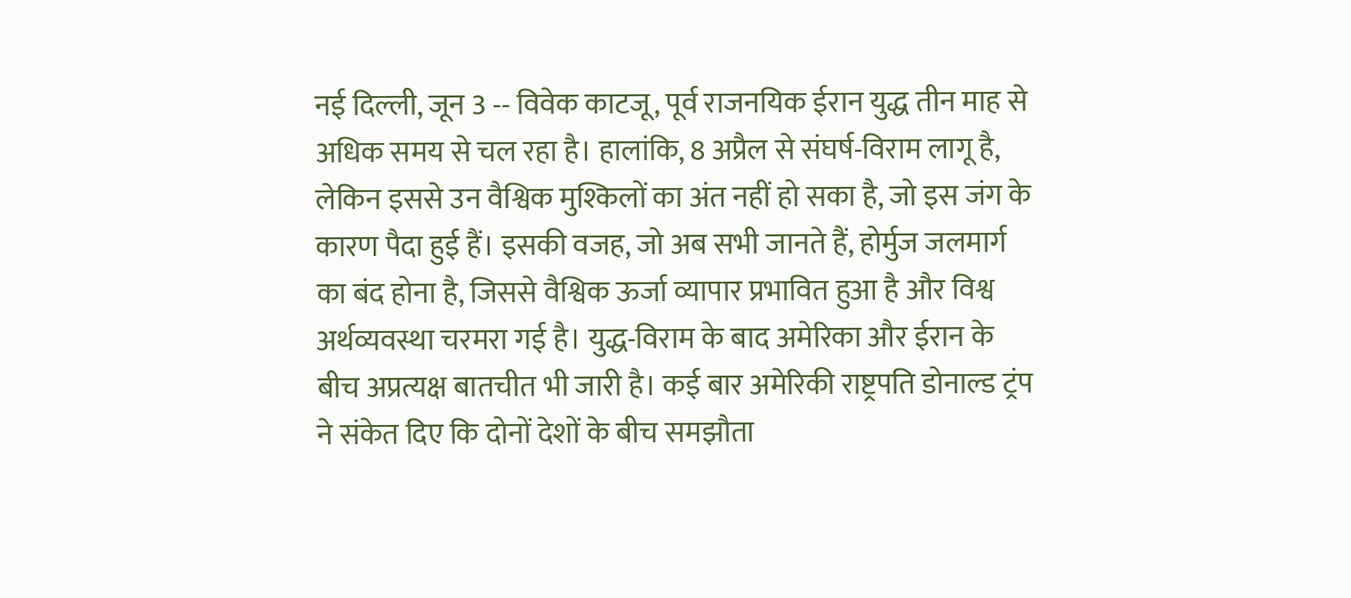नई दिल्ली, जून 3 -- विवेक काटजू, पूर्व राजनयिक ईरान युद्ध तीन माह से अधिक समय से चल रहा है। हालांकि, 8 अप्रैल से संघर्ष-विराम लागू है, लेकिन इससे उन वैश्विक मुश्किलों का अंत नहीं हो सका है, जो इस जंग के कारण पैदा हुई हैं। इसकी वजह, जो अब सभी जानते हैं, होर्मुज जलमार्ग का बंद होना है, जिससे वैश्विक ऊर्जा व्यापार प्रभावित हुआ है और विश्व अर्थव्यवस्था चरमरा गई है। युद्ध-विराम के बाद अमेरिका और ईरान के बीच अप्रत्यक्ष बातचीत भी जारी है। कई बार अमेरिकी राष्ट्रपति डोनाल्ड ट्रंप ने संकेत दिए कि दोनों देशों के बीच समझौता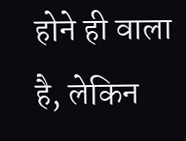होने ही वाला है, लेकिन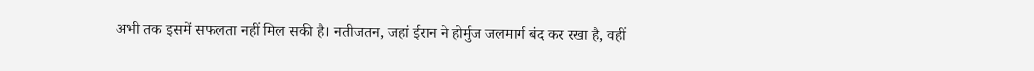अभी तक इसमें सफलता नहीं मिल सकी है। नतीजतन, जहां ईरान ने होर्मुज जलमार्ग बंद कर रखा है, वहीं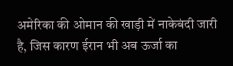अमेरिका की ओमान की खाड़ी में नाकेबंदी जारी है, जिस कारण ईरान भी अब ऊर्जा का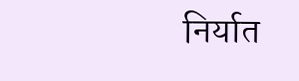निर्यात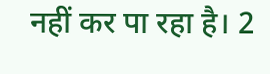नहीं कर पा रहा है। 2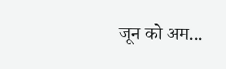जून को अम...